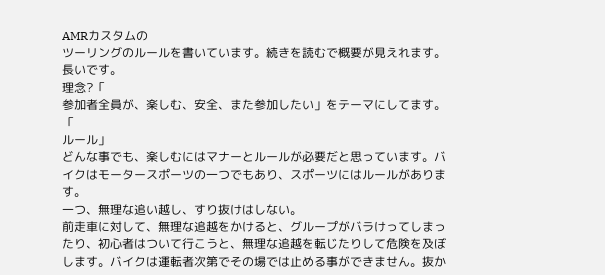AMRカスタムの
ツーリングのルールを書いています。続きを読むで概要が見えれます。長いです。
理念?「
参加者全員が、楽しむ、安全、また参加したい」をテーマにしてます。
「
ルール」
どんな事でも、楽しむにはマナーとルールが必要だと思っています。バイクはモータースポーツの一つでもあり、スポーツにはルールがあります。
一つ、無理な追い越し、すり抜けはしない。
前走車に対して、無理な追越をかけると、グループがバラけってしまったり、初心者はついて行こうと、無理な追越を転じたりして危険を及ぼします。バイクは運転者次第でその場では止める事ができません。抜か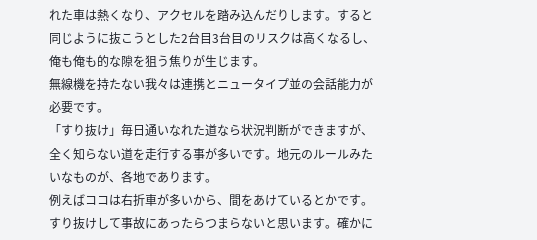れた車は熱くなり、アクセルを踏み込んだりします。すると同じように抜こうとした2台目3台目のリスクは高くなるし、俺も俺も的な隙を狙う焦りが生じます。
無線機を持たない我々は連携とニュータイプ並の会話能力が必要です。
「すり抜け」毎日通いなれた道なら状況判断ができますが、全く知らない道を走行する事が多いです。地元のルールみたいなものが、各地であります。
例えばココは右折車が多いから、間をあけているとかです。すり抜けして事故にあったらつまらないと思います。確かに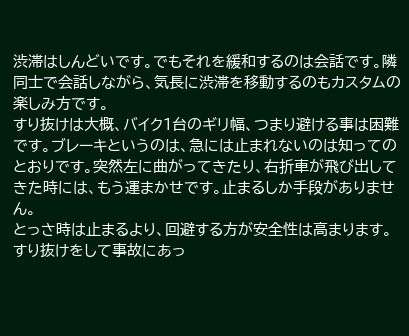渋滞はしんどいです。でもそれを緩和するのは会話です。隣同士で会話しながら、気長に渋滞を移動するのもカスタムの楽しみ方です。
すり抜けは大概、バイク1台のギリ幅、つまり避ける事は困難です。ブレーキというのは、急には止まれないのは知ってのとおりです。突然左に曲がってきたり、右折車が飛び出してきた時には、もう運まかせです。止まるしか手段がありません。
とっさ時は止まるより、回避する方が安全性は高まります。
すり抜けをして事故にあっ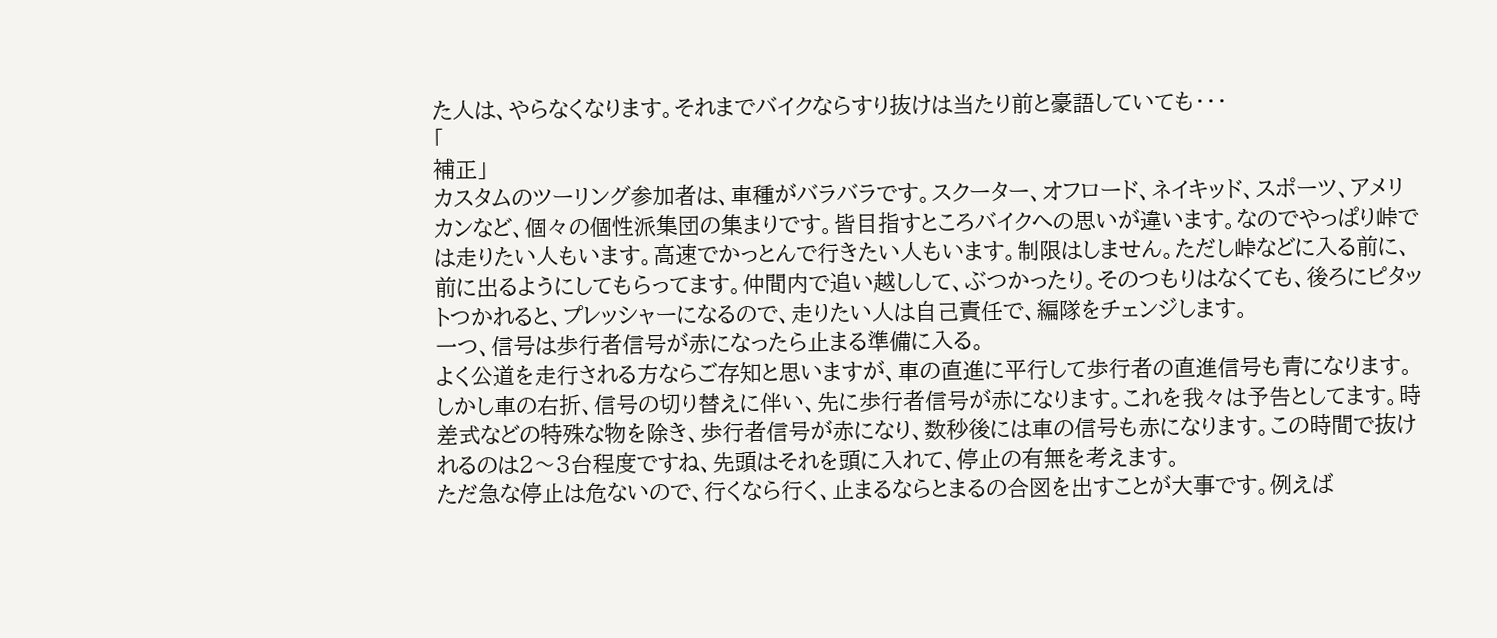た人は、やらなくなります。それまでバイクならすり抜けは当たり前と豪語していても・・・
「
補正」
カスタムのツーリング参加者は、車種がバラバラです。スクーター、オフロード、ネイキッド、スポーツ、アメリカンなど、個々の個性派集団の集まりです。皆目指すところバイクへの思いが違います。なのでやっぱり峠では走りたい人もいます。高速でかっとんで行きたい人もいます。制限はしません。ただし峠などに入る前に、前に出るようにしてもらってます。仲間内で追い越しして、ぶつかったり。そのつもりはなくても、後ろにピタットつかれると、プレッシャーになるので、走りたい人は自己責任で、編隊をチェンジします。
一つ、信号は歩行者信号が赤になったら止まる準備に入る。
よく公道を走行される方ならご存知と思いますが、車の直進に平行して歩行者の直進信号も青になります。しかし車の右折、信号の切り替えに伴い、先に歩行者信号が赤になります。これを我々は予告としてます。時差式などの特殊な物を除き、歩行者信号が赤になり、数秒後には車の信号も赤になります。この時間で抜けれるのは2〜3台程度ですね、先頭はそれを頭に入れて、停止の有無を考えます。
ただ急な停止は危ないので、行くなら行く、止まるならとまるの合図を出すことが大事です。例えば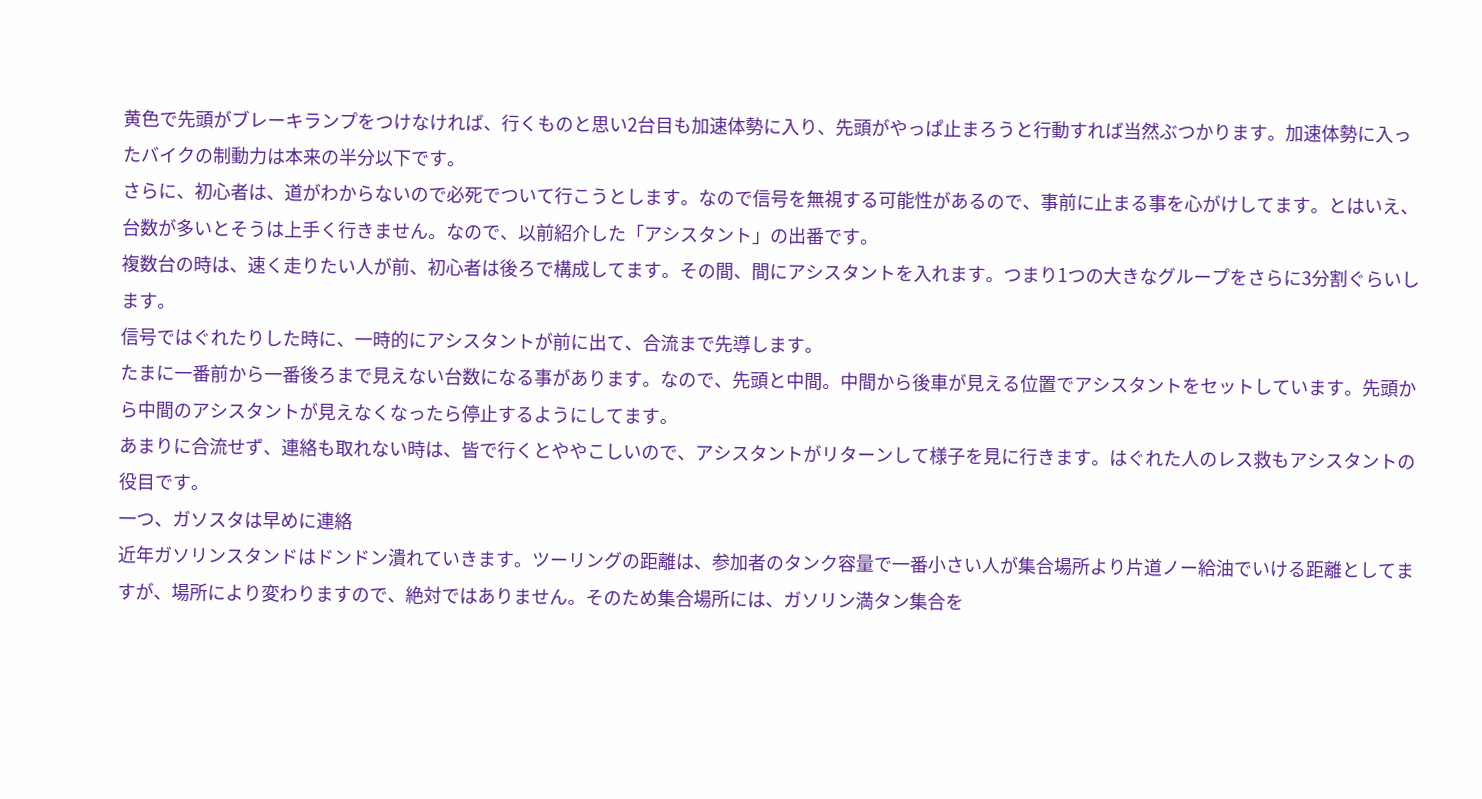黄色で先頭がブレーキランプをつけなければ、行くものと思い2台目も加速体勢に入り、先頭がやっぱ止まろうと行動すれば当然ぶつかります。加速体勢に入ったバイクの制動力は本来の半分以下です。
さらに、初心者は、道がわからないので必死でついて行こうとします。なので信号を無視する可能性があるので、事前に止まる事を心がけしてます。とはいえ、台数が多いとそうは上手く行きません。なので、以前紹介した「アシスタント」の出番です。
複数台の時は、速く走りたい人が前、初心者は後ろで構成してます。その間、間にアシスタントを入れます。つまり1つの大きなグループをさらに3分割ぐらいします。
信号ではぐれたりした時に、一時的にアシスタントが前に出て、合流まで先導します。
たまに一番前から一番後ろまで見えない台数になる事があります。なので、先頭と中間。中間から後車が見える位置でアシスタントをセットしています。先頭から中間のアシスタントが見えなくなったら停止するようにしてます。
あまりに合流せず、連絡も取れない時は、皆で行くとややこしいので、アシスタントがリターンして様子を見に行きます。はぐれた人のレス救もアシスタントの役目です。
一つ、ガソスタは早めに連絡
近年ガソリンスタンドはドンドン潰れていきます。ツーリングの距離は、参加者のタンク容量で一番小さい人が集合場所より片道ノー給油でいける距離としてますが、場所により変わりますので、絶対ではありません。そのため集合場所には、ガソリン満タン集合を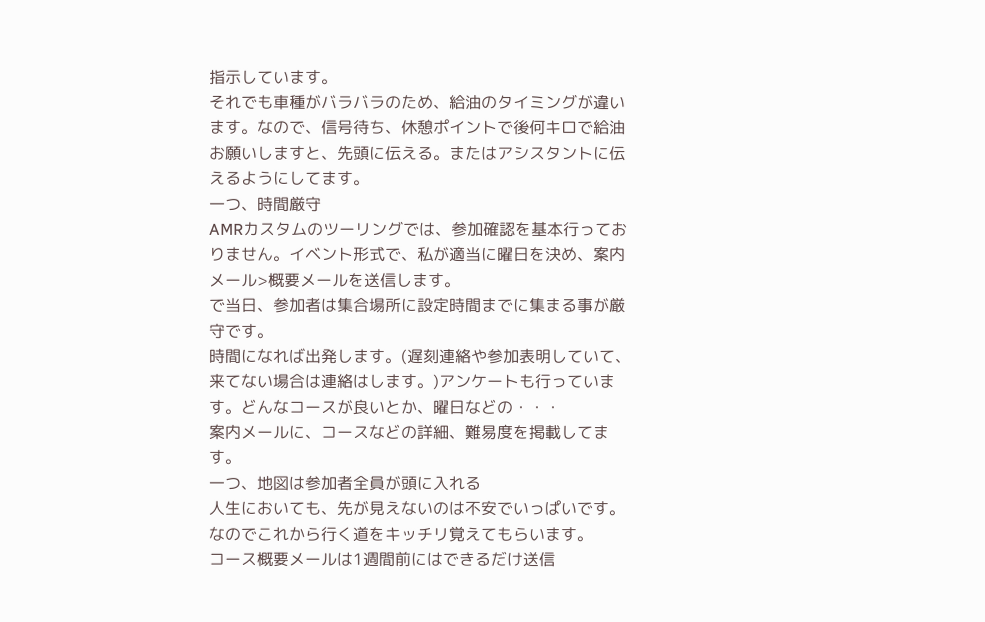指示しています。
それでも車種がバラバラのため、給油のタイミングが違います。なので、信号待ち、休憩ポイントで後何キロで給油お願いしますと、先頭に伝える。またはアシスタントに伝えるようにしてます。
一つ、時間厳守
AMRカスタムのツーリングでは、参加確認を基本行っておりません。イベント形式で、私が適当に曜日を決め、案内メール>概要メールを送信します。
で当日、参加者は集合場所に設定時間までに集まる事が厳守です。
時間になれば出発します。(遅刻連絡や参加表明していて、来てない場合は連絡はします。)アンケートも行っています。どんなコースが良いとか、曜日などの・・・
案内メールに、コースなどの詳細、難易度を掲載してます。
一つ、地図は参加者全員が頭に入れる
人生においても、先が見えないのは不安でいっぱいです。なのでこれから行く道をキッチリ覚えてもらいます。
コース概要メールは1週間前にはできるだけ送信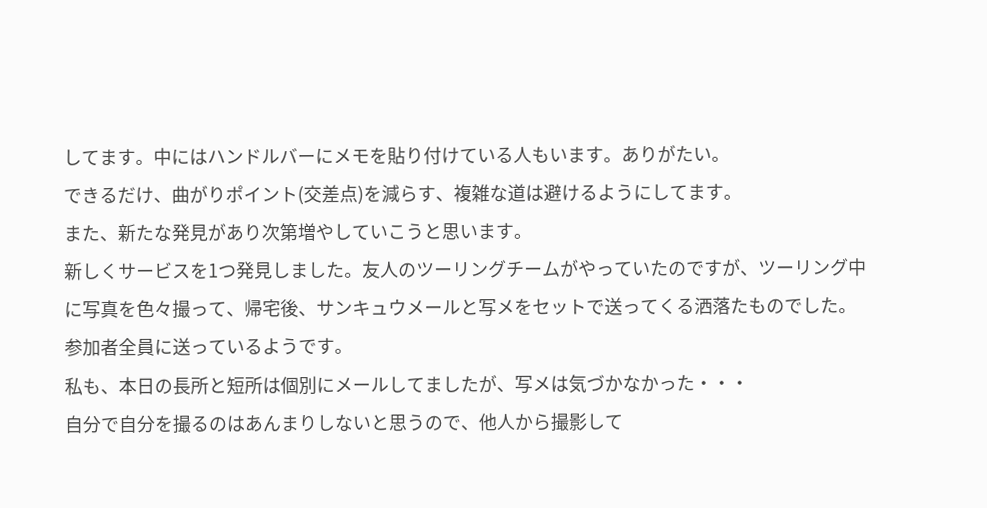してます。中にはハンドルバーにメモを貼り付けている人もいます。ありがたい。
できるだけ、曲がりポイント(交差点)を減らす、複雑な道は避けるようにしてます。
また、新たな発見があり次第増やしていこうと思います。
新しくサービスを1つ発見しました。友人のツーリングチームがやっていたのですが、ツーリング中に写真を色々撮って、帰宅後、サンキュウメールと写メをセットで送ってくる洒落たものでした。参加者全員に送っているようです。
私も、本日の長所と短所は個別にメールしてましたが、写メは気づかなかった・・・
自分で自分を撮るのはあんまりしないと思うので、他人から撮影して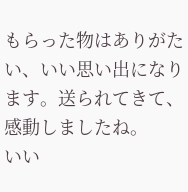もらった物はありがたい、いい思い出になります。送られてきて、感動しましたね。
いい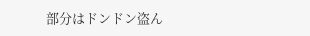部分はドンドン盗ん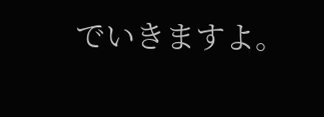でいきますよ。